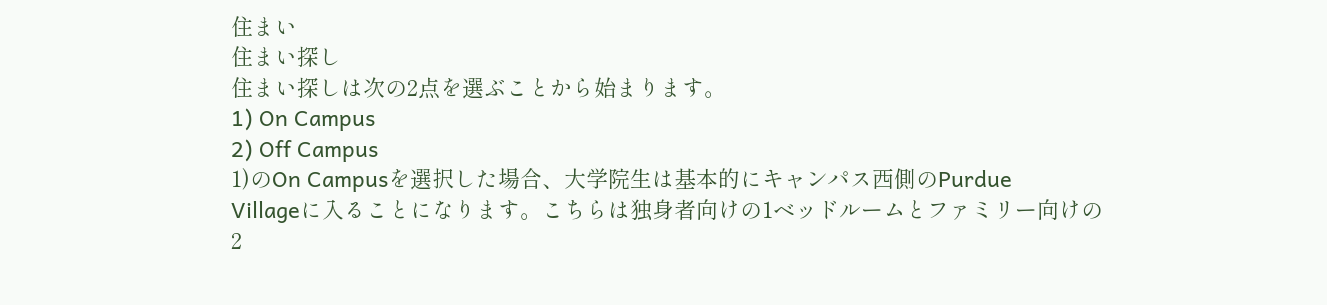住まい
住まい探し
住まい探しは次の2点を選ぶことから始まります。
1) On Campus
2) Off Campus
1)のOn Campusを選択した場合、大学院生は基本的にキャンパス西側のPurdue
Villageに入ることになります。こちらは独身者向けの1ベッドルームとファミリー向けの2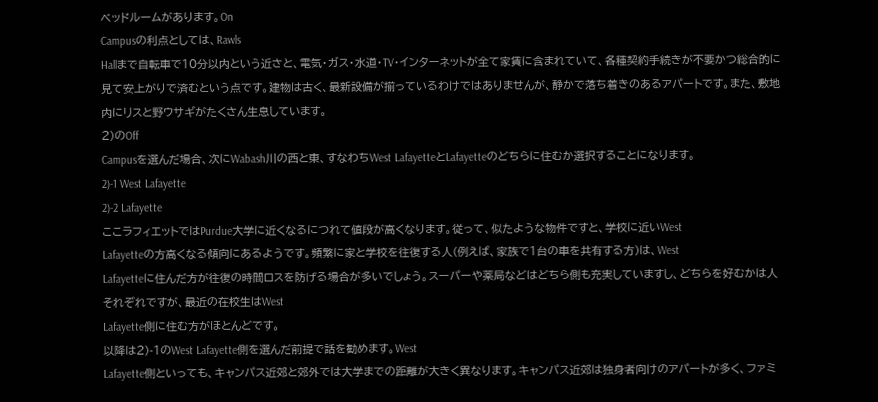ベッドルームがあります。On
Campusの利点としては、Rawls
Hallまで自転車で10分以内という近さと、電気・ガス・水道・TV・インターネットが全て家賃に含まれていて、各種契約手続きが不要かつ総合的に見て安上がりで済むという点です。建物は古く、最新設備が揃っているわけではありませんが、静かで落ち着きのあるアパートです。また、敷地内にリスと野ウサギがたくさん生息しています。
2)のOff
Campusを選んだ場合、次にWabash川の西と東、すなわちWest LafayetteとLafayetteのどちらに住むか選択することになります。
2)-1 West Lafayette
2)-2 Lafayette
ここラフィエットではPurdue大学に近くなるにつれて値段が高くなります。従って、似たような物件ですと、学校に近いWest
Lafayetteの方高くなる傾向にあるようです。頻繁に家と学校を往復する人(例えば、家族で1台の車を共有する方)は、West
Lafayetteに住んだ方が往復の時間ロスを防げる場合が多いでしょう。スーパーや薬局などはどちら側も充実していますし、どちらを好むかは人それぞれですが、最近の在校生はWest
Lafayette側に住む方がほとんどです。
以降は2)-1のWest Lafayette側を選んだ前提で話を勧めます。West
Lafayette側といっても、キャンパス近郊と郊外では大学までの距離が大きく異なります。キャンパス近郊は独身者向けのアパートが多く、ファミ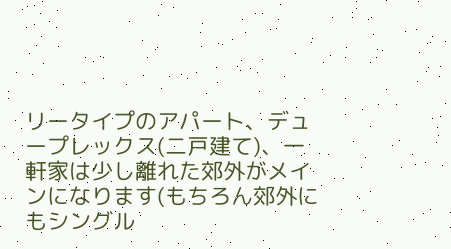リータイプのアパート、デュープレックス(二戸建て)、一軒家は少し離れた郊外がメインになります(もちろん郊外にもシングル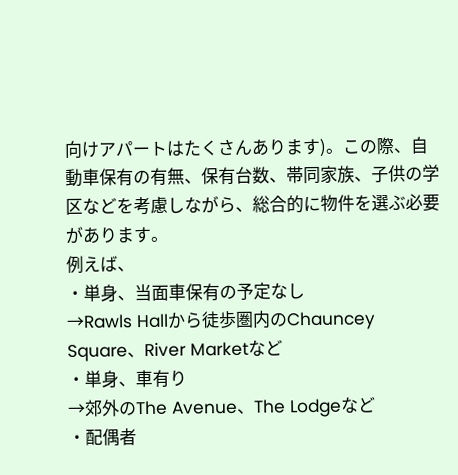向けアパートはたくさんあります)。この際、自動車保有の有無、保有台数、帯同家族、子供の学区などを考慮しながら、総合的に物件を選ぶ必要があります。
例えば、
・単身、当面車保有の予定なし
→Rawls Hallから徒歩圏内のChauncey Square、River Marketなど
・単身、車有り
→郊外のThe Avenue、The Lodgeなど
・配偶者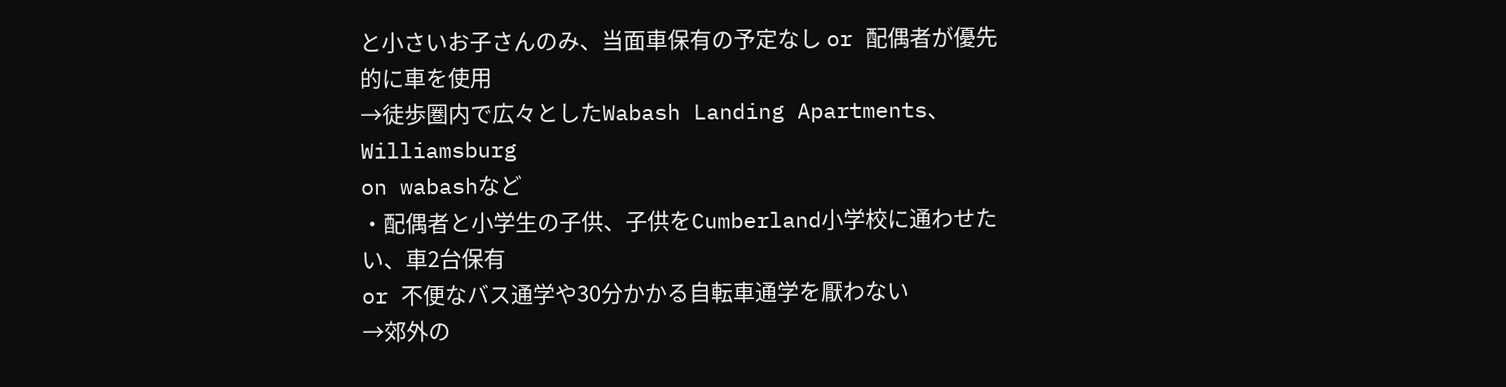と小さいお子さんのみ、当面車保有の予定なし or 配偶者が優先的に車を使用
→徒歩圏内で広々としたWabash Landing Apartments、Williamsburg
on wabashなど
・配偶者と小学生の子供、子供をCumberland小学校に通わせたい、車2台保有
or 不便なバス通学や30分かかる自転車通学を厭わない
→郊外の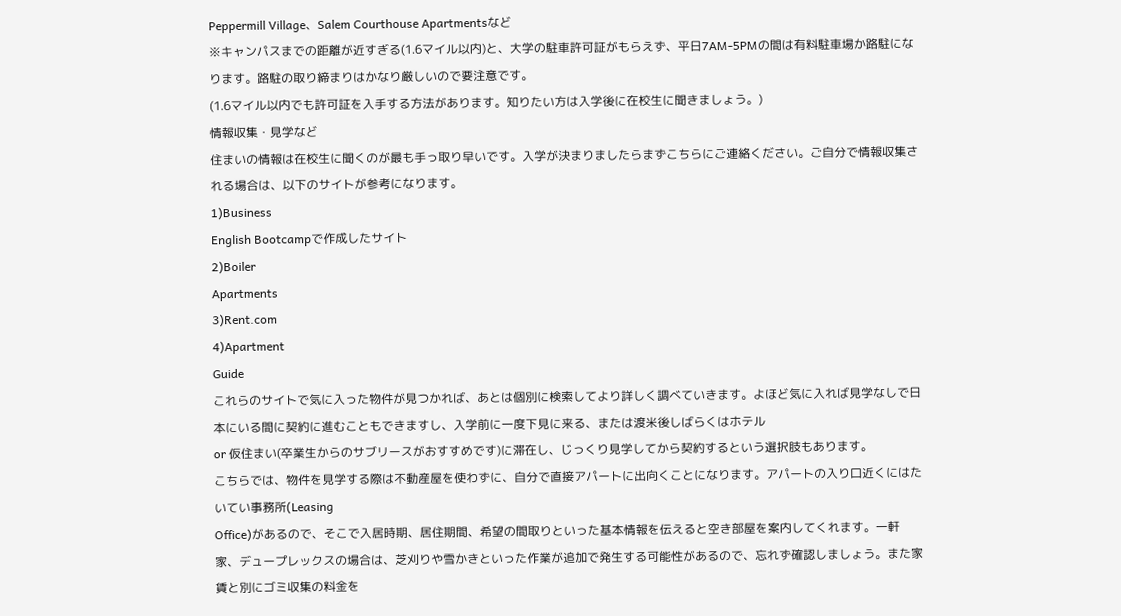Peppermill Village、Salem Courthouse Apartmentsなど
※キャンパスまでの距離が近すぎる(1.6マイル以内)と、大学の駐車許可証がもらえず、平日7AM-5PMの間は有料駐車場か路駐になります。路駐の取り締まりはかなり厳しいので要注意です。
(1.6マイル以内でも許可証を入手する方法があります。知りたい方は入学後に在校生に聞きましょう。)
情報収集・見学など
住まいの情報は在校生に聞くのが最も手っ取り早いです。入学が決まりましたらまずこちらにご連絡ください。ご自分で情報収集される場合は、以下のサイトが参考になります。
1)Business
English Bootcampで作成したサイト
2)Boiler
Apartments
3)Rent.com
4)Apartment
Guide
これらのサイトで気に入った物件が見つかれば、あとは個別に検索してより詳しく調べていきます。よほど気に入れば見学なしで日本にいる間に契約に進むこともできますし、入学前に一度下見に来る、または渡米後しばらくはホテル
or 仮住まい(卒業生からのサブリースがおすすめです)に滞在し、じっくり見学してから契約するという選択肢もあります。
こちらでは、物件を見学する際は不動産屋を使わずに、自分で直接アパートに出向くことになります。アパートの入り口近くにはたいてい事務所(Leasing
Office)があるので、そこで入居時期、居住期間、希望の間取りといった基本情報を伝えると空き部屋を案内してくれます。一軒家、デュープレックスの場合は、芝刈りや雪かきといった作業が追加で発生する可能性があるので、忘れず確認しましょう。また家賃と別にゴミ収集の料金を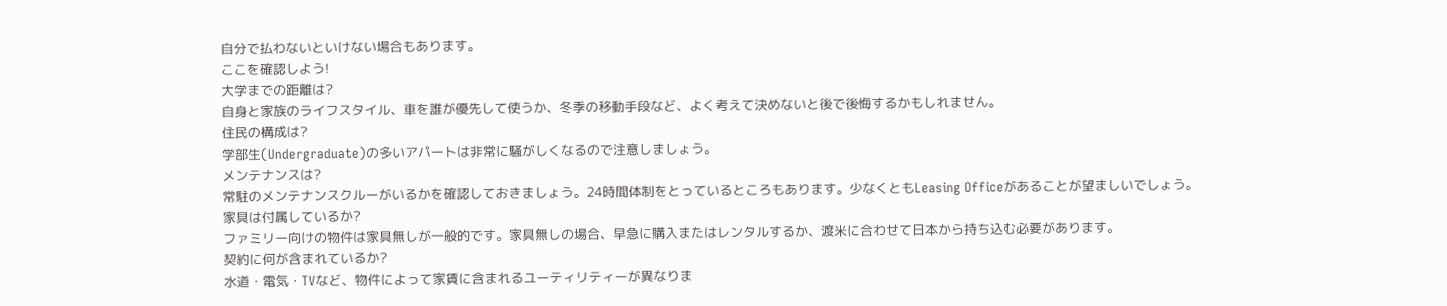自分で払わないといけない場合もあります。
ここを確認しよう!
大学までの距離は?
自身と家族のライフスタイル、車を誰が優先して使うか、冬季の移動手段など、よく考えて決めないと後で後悔するかもしれません。
住民の構成は?
学部生(Undergraduate)の多いアパートは非常に騒がしくなるので注意しましょう。
メンテナンスは?
常駐のメンテナンスクルーがいるかを確認しておきましょう。24時間体制をとっているところもあります。少なくともLeasing Officeがあることが望ましいでしょう。
家具は付属しているか?
ファミリー向けの物件は家具無しが一般的です。家具無しの場合、早急に購入またはレンタルするか、渡米に合わせて日本から持ち込む必要があります。
契約に何が含まれているか?
水道・電気・TVなど、物件によって家賃に含まれるユーティリティーが異なりま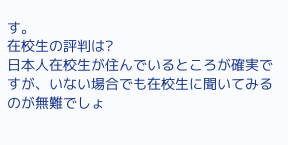す。
在校生の評判は?
日本人在校生が住んでいるところが確実ですが、いない場合でも在校生に聞いてみるのが無難でしょ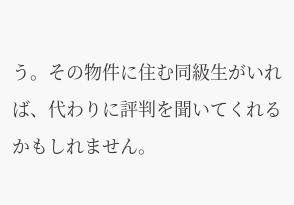う。その物件に住む同級生がいれば、代わりに評判を聞いてくれるかもしれません。